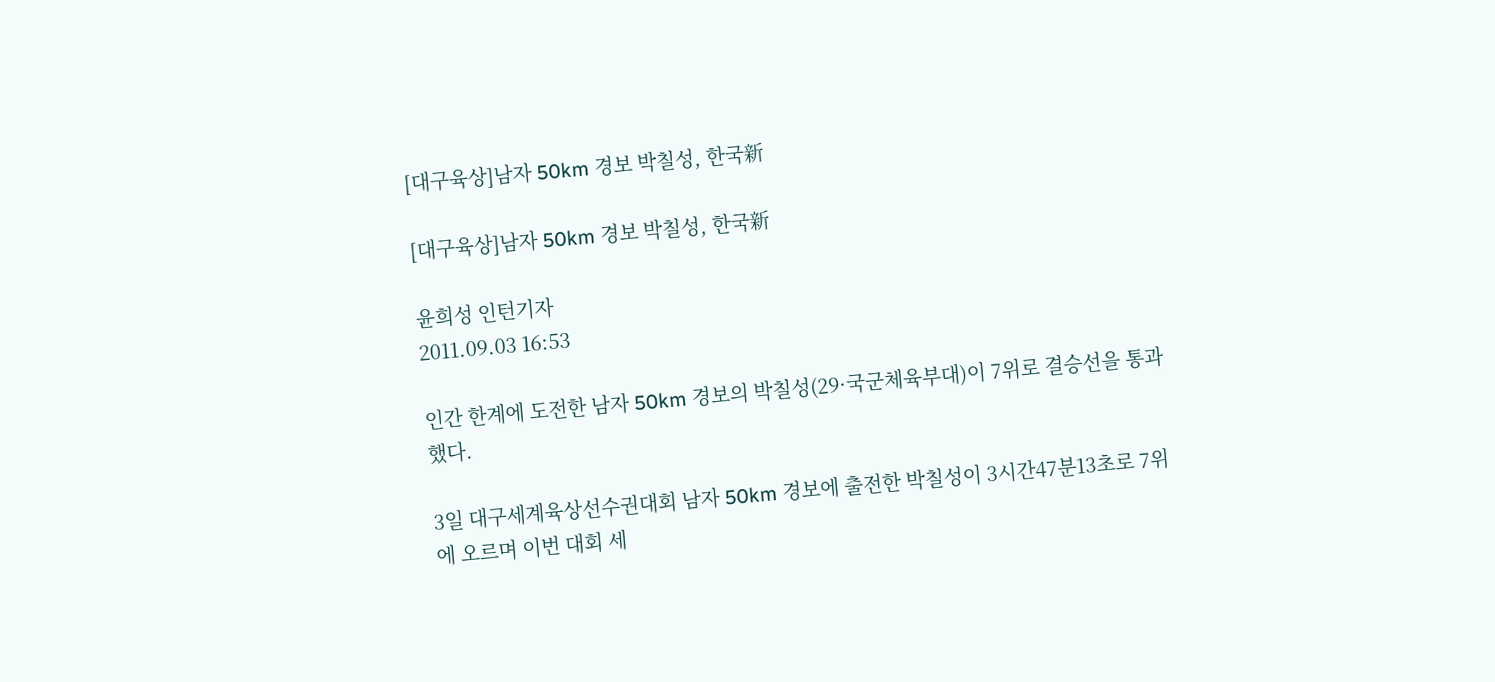[대구육상]남자 50km 경보 박칠성, 한국新

[대구육상]남자 50km 경보 박칠성, 한국新

윤희성 인턴기자
2011.09.03 16:53

인간 한계에 도전한 남자 50km 경보의 박칠성(29·국군체육부대)이 7위로 결승선을 통과했다.

3일 대구세계육상선수권대회 남자 50km 경보에 출전한 박칠성이 3시간47분13초로 7위에 오르며 이번 대회 세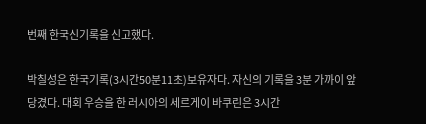번째 한국신기록을 신고했다.

박칠성은 한국기록(3시간50분11초)보유자다. 자신의 기록을 3분 가까이 앞당겼다. 대회 우승을 한 러시아의 세르게이 바쿠린은 3시간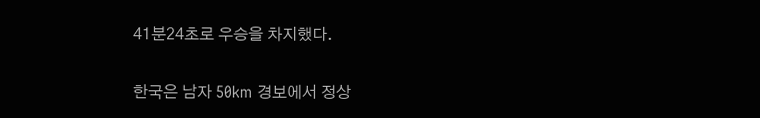41분24초로 우승을 차지했다.

한국은 남자 50km 경보에서 정상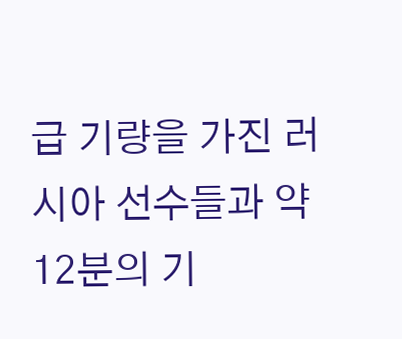급 기량을 가진 러시아 선수들과 약12분의 기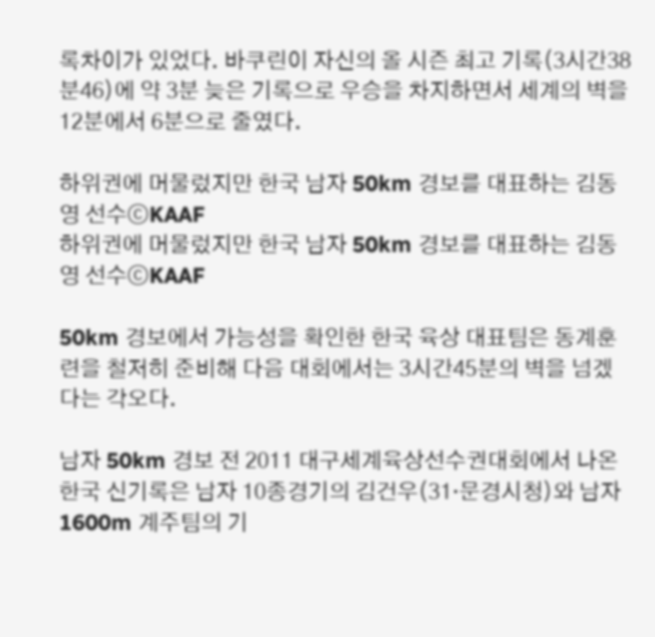록차이가 있었다. 바쿠린이 자신의 올 시즌 최고 기록(3시간38분46)에 약 3분 늦은 기록으로 우승을 차지하면서 세계의 벽을 12분에서 6분으로 줄였다.

하위권에 머물렀지만 한국 남자 50km 경보를 대표하는 김동영 선수ⓒKAAF
하위권에 머물렀지만 한국 남자 50km 경보를 대표하는 김동영 선수ⓒKAAF

50km 경보에서 가능성을 확인한 한국 육상 대표팀은 동계훈련을 철저히 준비해 다음 대회에서는 3시간45분의 벽을 넘겠다는 각오다.

남자 50km 경보 전 2011 대구세계육상선수권대회에서 나온 한국 신기록은 남자 10종경기의 김건우(31·문경시청)와 남자 1600m 계주팀의 기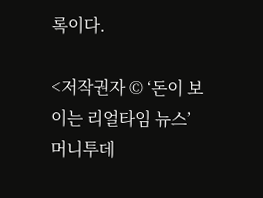록이다.

<저작권자 © ‘돈이 보이는 리얼타임 뉴스’ 머니투데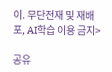이. 무단전재 및 재배포, AI학습 이용 금지>

공유